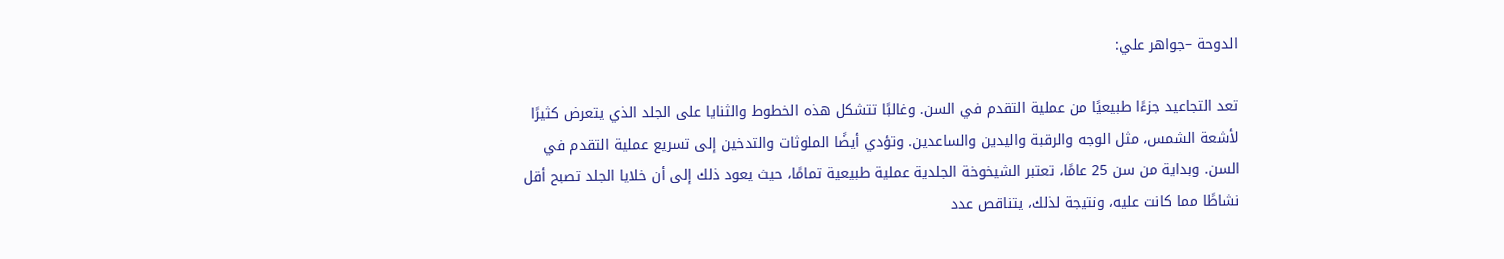الدوحة –جواهر علي:

تعد التجاعيد جزءًا طبيعيًا من عملية التقدم في السن. وغالبًا تتشكل هذه الخطوط والثنايا على الجلد الذي يتعرض كثيرًا لأشعة الشمس، مثل الوجه والرقبة واليدين والساعدين. وتؤدي أيضًا الملوثات والتدخين إلى تسريع عملية التقدم في السن. وبداية من سن 25 عامًا، تعتبر الشيخوخة الجلدية عملية طبيعية تمامًا، حيث يعود ذلك إلى أن خلايا الجلد تصبح أقل نشاطًا مما كانت عليه، ونتيجة لذلك، يتناقص عدد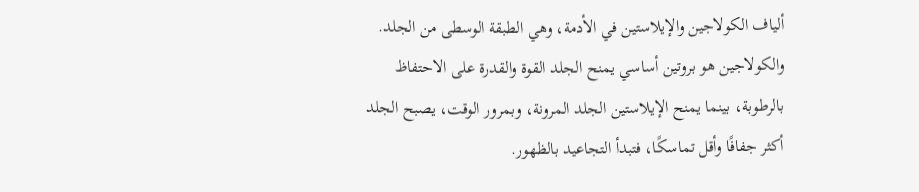ألياف الكولاجين والإيلاستين في الأدمة، وهي الطبقة الوسطى من الجلد. والكولاجين هو بروتين أساسي يمنح الجلد القوة والقدرة على الاحتفاظ بالرطوبة، بينما يمنح الإيلاستين الجلد المرونة، وبمرور الوقت، يصبح الجلد أكثر جفافًا وأقل تماسكًا، فتبدأ التجاعيد بالظهور.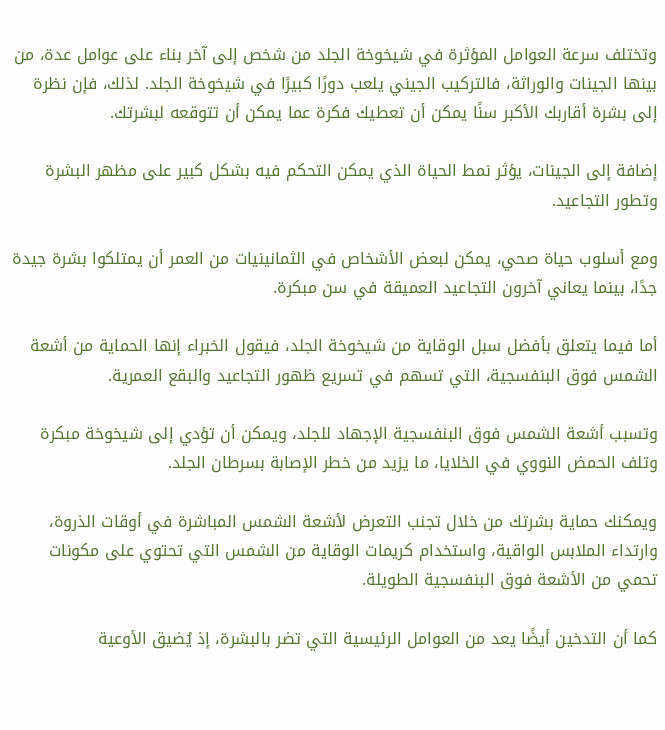وتختلف سرعة العوامل المؤثرة في شيخوخة الجلد من شخص إلى آخر بناء على عوامل عدة، من بينها الجينات والوراثة، فالتركيب الجيني يلعب دورًا كبيرًا في شيخوخة الجلد. لذلك، فإن نظرة إلى بشرة أقاربك الأكبر سنًا يمكن أن تعطيك فكرة عما يمكن أن تتوقعه لبشرتك.

إضافة إلى الجينات، يؤثر نمط الحياة الذي يمكن التحكم فيه بشكل كبير على مظهر البشرة وتطور التجاعيد.

ومع أسلوب حياة صحي، يمكن لبعض الأشخاص في الثمانينيات من العمر أن يمتلكوا بشرة جيدة جدًا، بينما يعاني آخرون التجاعيد العميقة في سن مبكرة.

أما فيما يتعلق بأفضل سبل الوقاية من شيخوخة الجلد، فيقول الخبراء إنها الحماية من أشعة الشمس فوق البنفسجية، التي تسهم في تسريع ظهور التجاعيد والبقع العمرية.

وتسبب أشعة الشمس فوق البنفسجية الإجهاد للجلد، ويمكن أن تؤدي إلى شيخوخة مبكرة وتلف الحمض النووي في الخلايا، ما يزيد من خطر الإصابة بسرطان الجلد.

ويمكنك حماية بشرتك من خلال تجنب التعرض لأشعة الشمس المباشرة في أوقات الذروة، وارتداء الملابس الواقية، واستخدام كريمات الوقاية من الشمس التي تحتوي على مكونات تحمي من الأشعة فوق البنفسجية الطويلة.

كما أن التدخين أيضًا يعد من العوامل الرئيسية التي تضر بالبشرة، إذ يُضيق الأوعية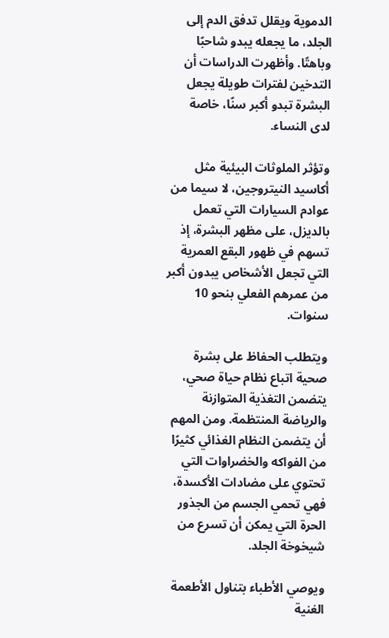الدموية ويقلل تدفق الدم إلى الجلد، ما يجعله يبدو شاحبًا وباهتًا. وأظهرت الدراسات أن التدخين لفترات طويلة يجعل البشرة تبدو أكبر سنًا، خاصة لدى النساء.

وتؤثر الملوثات البيئية مثل أكاسيد النيتروجين، لا سيما من عوادم السيارات التي تعمل بالديزل، على مظهر البشرة، إذ تسهم في ظهور البقع العمرية التي تجعل الأشخاص يبدون أكبر من عمرهم الفعلي بنحو 10 سنوات.

ويتطلب الحفاظ على بشرة صحية اتباع نظام حياة صحي، يتضمن التغذية المتوازنة والرياضة المنتظمة. ومن المهم أن يتضمن النظام الغذائي كثيرًا من الفواكه والخضراوات التي تحتوي على مضادات الأكسدة، فهي تحمي الجسم من الجذور الحرة التي يمكن أن تسرع من شيخوخة الجلد.

ويوصي الأطباء بتناول الأطعمة الغنية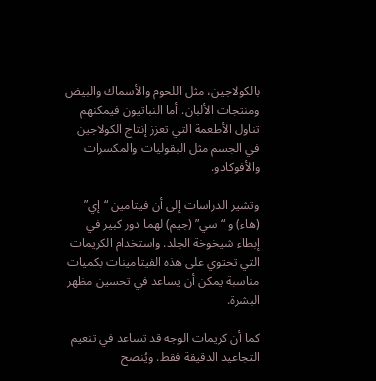بالكولاجين، مثل اللحوم والأسماك والبيض ومنتجات الألبان. أما النباتيون فيمكنهم تناول الأطعمة التي تعزز إنتاج الكولاجين في الجسم مثل البقوليات والمكسرات والأفوكادو.

وتشير الدراسات إلى أن فيتامين “إي” (هاء) و “سي” (جيم) لهما دور كبير في إبطاء شيخوخة الجلد. واستخدام الكريمات التي تحتوي على هذه الفيتامينات بكميات مناسبة يمكن أن يساعد في تحسين مظهر البشرة.

كما أن كريمات الوجه قد تساعد في تنعيم التجاعيد الدقيقة فقط. ويُنصح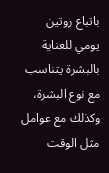باتباع روتين يومي للعناية بالبشرة يتناسب مع نوع البشرة، وكذلك مع عوامل مثل الوقت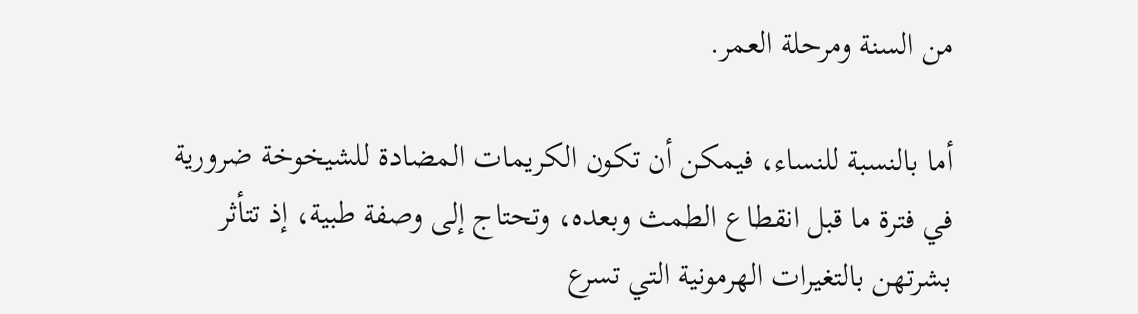من السنة ومرحلة العمر.

أما بالنسبة للنساء، فيمكن أن تكون الكريمات المضادة للشيخوخة ضرورية في فترة ما قبل انقطاع الطمث وبعده، وتحتاج إلى وصفة طبية، إذ تتأثر بشرتهن بالتغيرات الهرمونية التي تسرع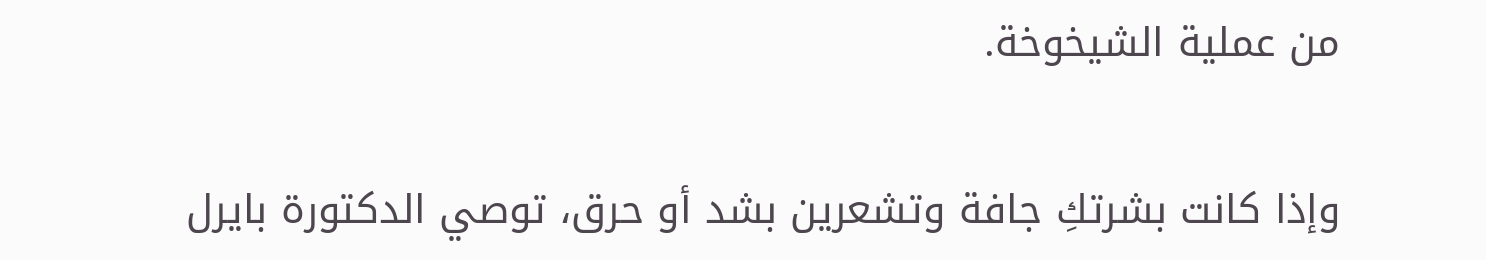من عملية الشيخوخة.

وإذا كانت بشرتكِ جافة وتشعرين بشد أو حرق، توصي الدكتورة بايرل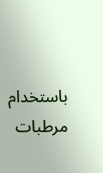باستخدام مرطبات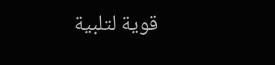قوية لتلبية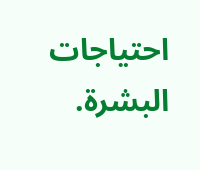احتياجات البشرة.